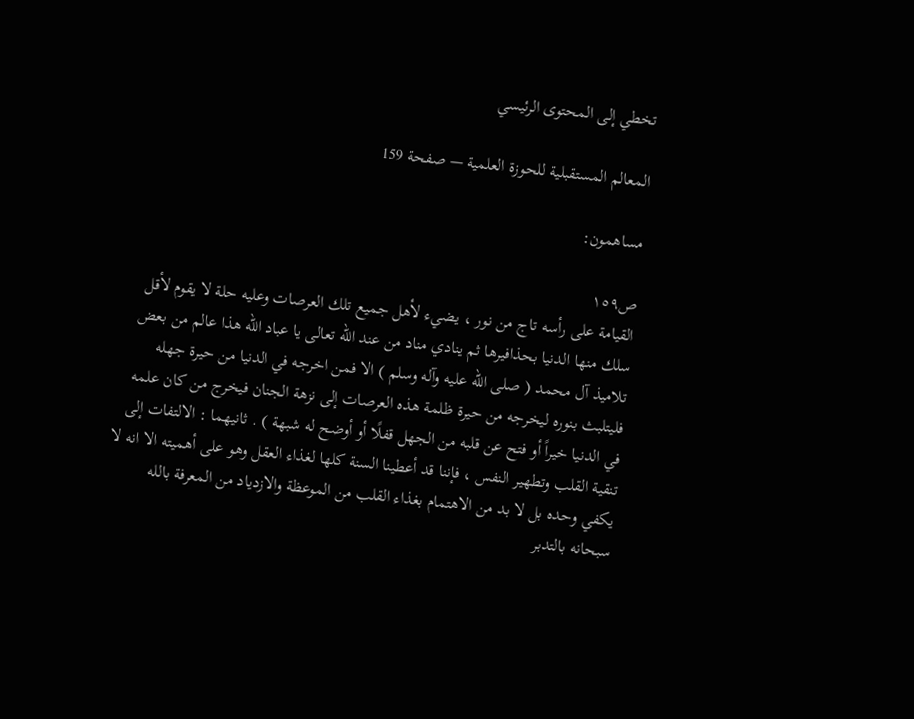تخطي إلى المحتوى الرئيسي

المعالم المستقبلية للحوزة العلمية — صفحة 159

مساهمون:

ص١٥٩
القيامة على رأسه تاج من نور ، يضيء لأهل جميع تلك العرصات وعليه حلة لا يقوم لأقل سلك منها الدنيا بحذافيرها ثم ينادي مناد من عند الله تعالى يا عباد الله هذا عالم من بعض تلاميذ آل محمد ( صلى الله عليه وآله وسلم ) الا فمن اخرجه في الدنيا من حيرة جهله فليتلبث بنوره ليخرجه من حيرة ظلمة هذه العرصات إلى نزهة الجنان فيخرج من كان علمه في الدنيا خيراً أو فتح عن قلبه من الجهل قفلًا أو أوضح له شبهة ) . ثانيهما : الالتفات إلى تنقية القلب وتطهير النفس ، فإننا قد أعطينا السنة كلها لغذاء العقل وهو على أهميته الا انه لا يكفي وحده بل لا بد من الاهتمام بغذاء القلب من الموعظة والازدياد من المعرفة بالله سبحانه بالتدبر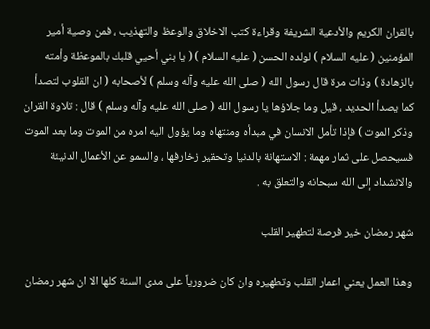بالقران الكريم والأدعية الشريفة وقراءة كتب الاخلاق والوعظ والتهذيب ، فمن وصية أمير المؤمنين ( عليه السلام ) لولده الحسن ( عليه السلام ) ( يا بني أحيي قلبك بالموعظة وأمته بالزهادة ) وذات مرة قال رسول الله ( صلى الله عليه وآله وسلم ) لأصحابه ( ان القلوب لتصدأ كما يصدأ الحديد ، قيل وما جلاؤها يا رسول الله ( صلى الله عليه وآله وسلم ) قال : تلاوة القران وذكر الموت ) فإذا تأمل الانسان في مبدأه ومنتهاه وما يؤول اليه امره من الموت وما بعد الموت فسيحصل على ثمار مهمة : الاستهانة بالدنيا وتحقير زخارفها ، والسمو عن الأعمال الدنيئة والانشداد إلى الله سبحانه والتعلق به .

شهر رمضان خير فرصة لتطهير القلب

وهذا العمل يعني اعمار القلب وتطهيره وان كان ضرورياً على مدى السنة كلها الا ان شهر رمضان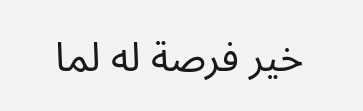خير فرصة له لما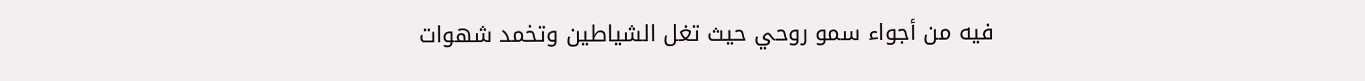فيه من أجواء سمو روحي حيث تغل الشياطين وتخمد شهوات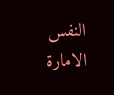النفس الامارة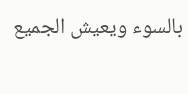بالسوء ويعيش الجميع